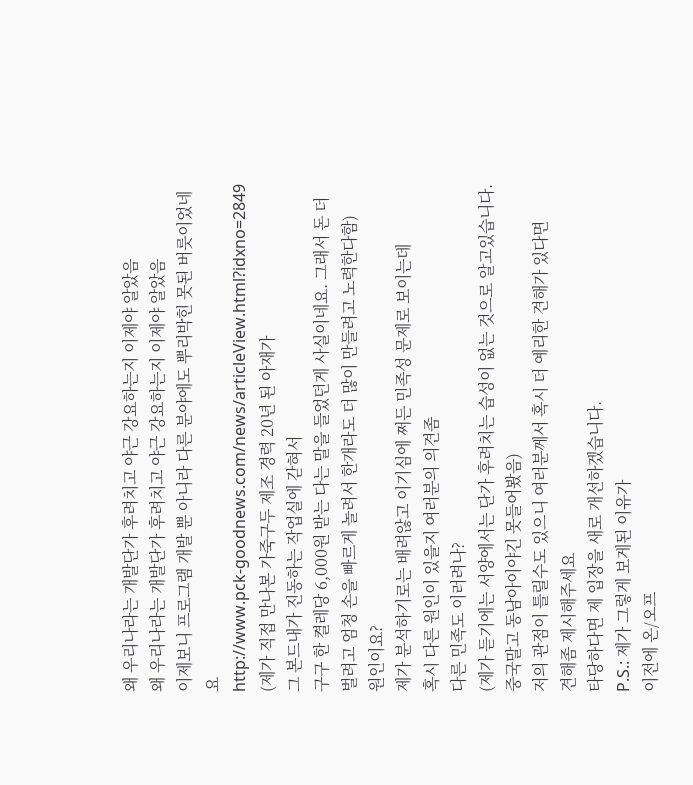왜 우리나라는 개발단가 후려치고 야근 강요하는지 이제야 알았음
왜 우리나라는 개발단가 후려치고 야근 강요하는지 이제야 알았음
이제보니 프로그램 개발 뿐 아니라 다른 분야에도 뿌리박힌 못된 버릇이었네요
http://www.pck-goodnews.com/news/articleView.html?idxno=2849
(제가 직접 만나본 가죽구두 제조 경력 20년 된 아재가
그 본드내가 진동하는 작업실에 갇혀서
구구 한 켤레당 6,000원 받는 다는 말을 들었던게 사실이네요. 그래서 돈 더 벌려고 엄청 손을 빠르게 놀려서 한개라도 더 많이 만들려고 노력한다함)
원인이요?
제가 분석하기로는 배려않고 이기심에 쩌든 민족성 문제로 보이는데
혹시 다른 원인이 있을지 여러분의 의견좀
다른 민족도 이러려나?
(제가 듣기에는 서양에서는 단가 후려치는 습성이 없는 것으로 알고있습니다. 중국말고 동남아이야긴 못들어봤음)
저의 관점이 틀릴수도 있으니 여러분께서 혹시 더 예리한 견해가 있다면
견해좀 제시해주세요
타당하다면 제 입장을 새로 개선하겠습니다.
P.S.: 제가 그렇게 보게된 이유가
이전에 온/오프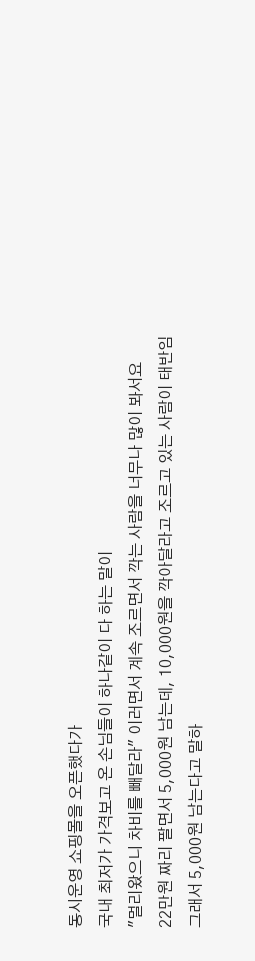동시운영 쇼핑몰을 오픈했다가
국내 최저가 가격보고 온 손님들이 하나같이 다 하는 말이
"멀리왔으니 차비를 빼달라" 이러면서 계속 조르면서 깍는 사람을 너무나 많이 봐서요
22만원 짜리 팔면서 5,000원 남는데, 10,000원을 깍아달라고 조르고 있는 사람이 태반임
그래서 5,000원 남는다고 말하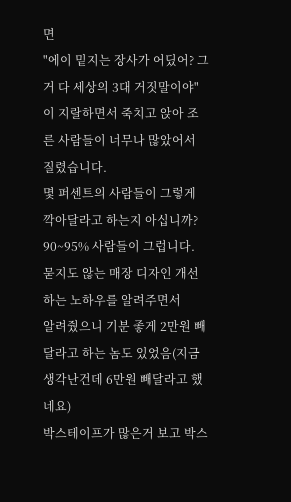면
"에이 밑지는 장사가 어딨어? 그거 다 세상의 3대 거짓말이야" 이 지랄하면서 죽치고 앉아 조른 사람들이 너무나 많았어서 질렸습니다.
몇 퍼센트의 사람들이 그렇게 깍아달라고 하는지 아십니까?
90~95% 사람들이 그럽니다.
묻지도 않는 매장 디자인 개선하는 노하우를 알려주면서
알려줬으니 기분 좋게 2만원 빼달라고 하는 놈도 있었음(지금 생각난건데 6만원 빼달라고 했네요)
박스테이프가 많은거 보고 박스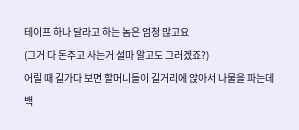테이프 하나 달라고 하는 놈은 엄청 많고요
(그거 다 돈주고 사는거 설마 알고도 그러겠죠?)
어릴 때 길가다 보면 할머니들이 길거리에 앉아서 나물을 파는데
백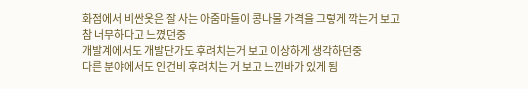화점에서 비싼옷은 잘 사는 아줌마들이 콩나물 가격을 그렇게 깍는거 보고
참 너무하다고 느꼈던중
개발계에서도 개발단가도 후려치는거 보고 이상하게 생각하던중
다른 분야에서도 인건비 후려치는 거 보고 느낀바가 있게 됨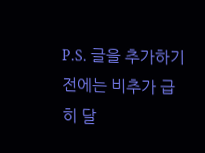P.S. 글을 추가하기전에는 비추가 급히 달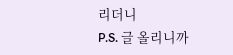리더니
P.S. 글 올리니까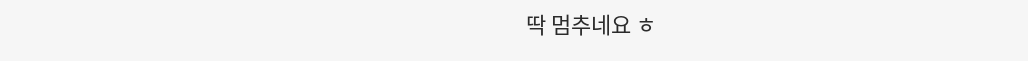딱 멈추네요 ㅎ